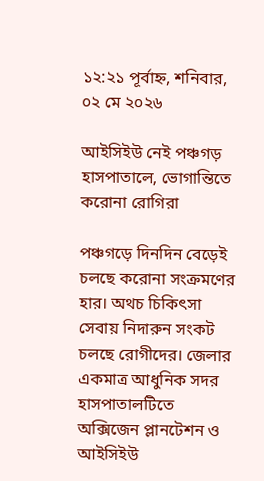১২:২১ পূর্বাহ্ন, শনিবার, ০২ মে ২০২৬

আইসিইউ নেই পঞ্চগড় হাসপাতালে, ভোগান্তিতে করোনা রোগিরা

পঞ্চগড়ে দিনদিন বেড়েই চলছে করোনা সংক্রমণের হার। অথচ চিকিৎসা সেবায় নিদারুন সংকট চলছে রোগীদের। জেলার একমাত্র আধুনিক সদর হাসপাতালটিতে অক্সিজেন প্লানটেশন ও আইসিইউ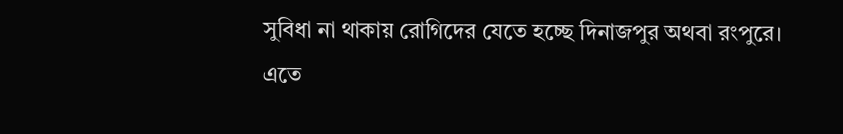সুবিধা না থাকায় রোগিদের যেতে হচ্ছে দিনাজপুর অথবা রংপুরে। এতে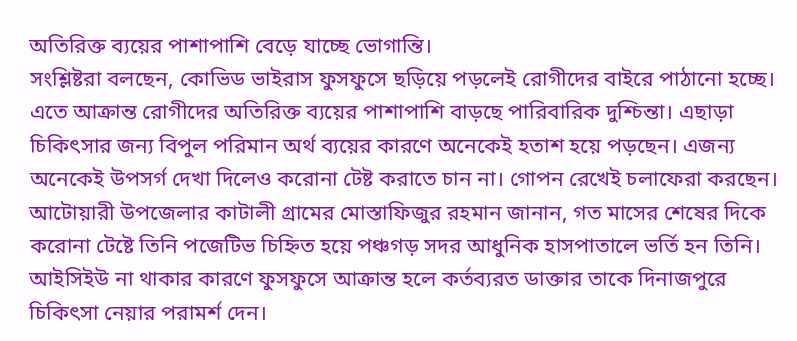অতিরিক্ত ব্যয়ের পাশাপাশি বেড়ে যাচ্ছে ভোগান্তি।
সংশ্লিষ্টরা বলছেন, কোভিড ভাইরাস ফুসফুসে ছড়িয়ে পড়লেই রোগীদের বাইরে পাঠানো হচ্ছে। এতে আক্রান্ত রোগীদের অতিরিক্ত ব্যয়ের পাশাপাশি বাড়ছে পারিবারিক দুশ্চিন্তা। এছাড়া চিকিৎসার জন্য বিপুল পরিমান অর্থ ব্যয়ের কারণে অনেকেই হতাশ হয়ে পড়ছেন। এজন্য অনেকেই উপসর্গ দেখা দিলেও করোনা টেষ্ট করাতে চান না। গোপন রেখেই চলাফেরা করছেন।
আটোয়ারী উপজেলার কাটালী গ্রামের মোস্তাফিজুর রহমান জানান, গত মাসের শেষের দিকে করোনা টেষ্টে তিনি পজেটিভ চিহ্নিত হয়ে পঞ্চগড় সদর আধুনিক হাসপাতালে ভর্তি হন তিনি। আইসিইউ না থাকার কারণে ফুসফুসে আক্রান্ত হলে কর্তব্যরত ডাক্তার তাকে দিনাজপুরে চিকিৎসা নেয়ার পরামর্শ দেন।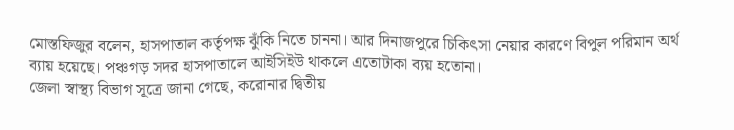মোস্তফিজুর বলেন, হাসপাতাল কর্তৃপক্ষ ঝুঁকি নিতে চাননা। আর দিনাজপুরে চিকিৎসা নেয়ার কারণে বিপুল পরিমান অর্থ ব্যায় হয়েছে। পঞ্চগড় সদর হাসপাতালে আইসিইউ থাকলে এতোটাকা ব্যয় হতোনা।
জেলা স্বাস্থ্য বিভাগ সূত্রে জানা গেছে, করোনার দ্বিতীয়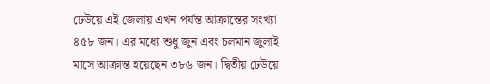ঢেউয়ে এই জেলায় এখন পর্যন্ত আক্রান্তের সংখ্যা ৪৫৮ জন। এর মধ্যে শুধু জুন এবং চলমান জুলাই মাসে আক্রান্ত হয়েছেন ৩৮৬ জন। দ্বিতীয় ঢেউয়ে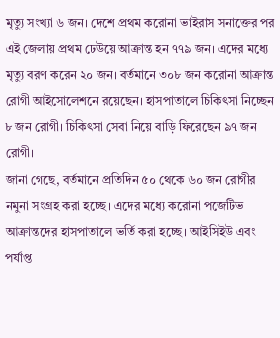মৃত্যু সংখ্যা ৬ জন। দেশে প্রথম করোনা ভাইরাস সনাক্তের পর এই জেলায় প্রথম ঢেউয়ে আক্রান্ত হন ৭৭৯ জন। এদের মধ্যে মৃত্যু বরণ করেন ২০ জন। বর্তমানে ৩০৮ জন করোনা আক্রান্ত রোগী আইসোলেশনে রয়েছেন। হাসপাতালে চিকিৎসা নিচ্ছেন ৮ জন রোগী। চিকিৎসা সেবা নিয়ে বাড়ি ফিরেছেন ৯৭ জন রোগী।
জানা গেছে, বর্তমানে প্রতিদিন ৫০ থেকে ৬০ জন রোগীর নমুনা সংগ্রহ করা হচ্ছে। এদের মধ্যে করোনা পজেটিভ আক্রান্তদের হাসপাতালে ভর্তি করা হচ্ছে। আইসিইউ এবং পর্যাপ্ত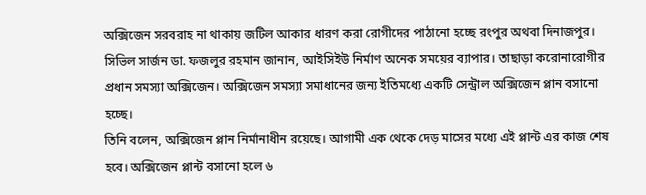অক্সিজেন সরবরাহ না থাকায় জটিল আকার ধারণ করা রোগীদের পাঠানো হচ্ছে রংপুর অথবা দিনাজপুর।
সিভিল সার্জন ডা. ফজলুর রহমান জানান, আইসিইউ নির্মাণ অনেক সময়ের ব্যাপার। তাছাড়া করোনারোগীর প্রধান সমস্যা অক্সিজেন। অক্সিজেন সমস্যা সমাধানের জন্য ইতিমধ্যে একটি সেন্ট্রাল অক্সিজেন প্লান বসানো হচ্ছে।
তিনি বলেন, অক্সিজেন প্লান নির্মানাধীন রয়েছে। আগামী এক থেকে দেড় মাসের মধ্যে এই প্লান্ট এর কাজ শেষ হবে। অক্সিজেন প্লান্ট বসানো হলে ৬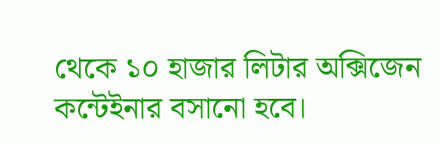থেকে ১০ হাজার লিটার অক্সিজেন কন্টেইনার বসানো হবে।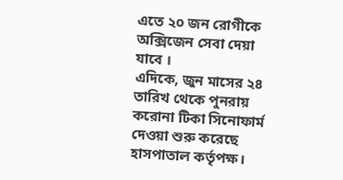এতে ২০ জন রোগীকে অক্সিজেন সেবা দেয়া যাবে ।
এদিকে, জুন মাসের ২৪ তারিখ থেকে পুনরায় করোনা টিকা সিনোফার্ম দেওয়া শুরু করেছে হাসপাতাল কর্তৃপক্ষ।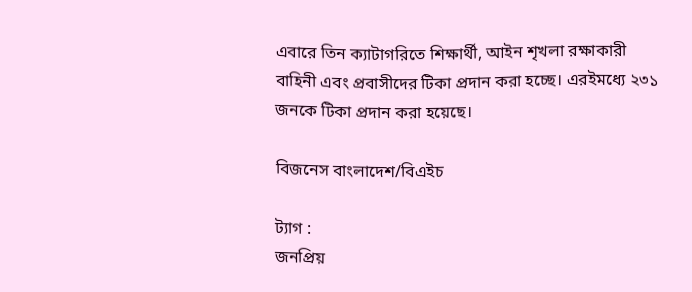এবারে তিন ক্যাটাগরিতে শিক্ষার্থী, আইন শৃখলা রক্ষাকারী বাহিনী এবং প্রবাসীদের টিকা প্রদান করা হচ্ছে। এরইমধ্যে ২৩১ জনকে টিকা প্রদান করা হয়েছে।

বিজনেস বাংলাদেশ/বিএইচ

ট্যাগ :
জনপ্রিয়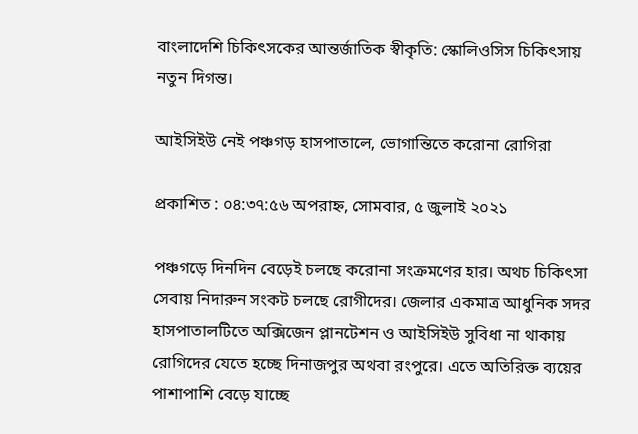বাংলাদেশি চিকিৎসকের আন্তর্জাতিক স্বীকৃতি: স্কোলিওসিস চিকিৎসায় নতুন দিগন্ত।

আইসিইউ নেই পঞ্চগড় হাসপাতালে, ভোগান্তিতে করোনা রোগিরা

প্রকাশিত : ০৪:৩৭:৫৬ অপরাহ্ন, সোমবার, ৫ জুলাই ২০২১

পঞ্চগড়ে দিনদিন বেড়েই চলছে করোনা সংক্রমণের হার। অথচ চিকিৎসা সেবায় নিদারুন সংকট চলছে রোগীদের। জেলার একমাত্র আধুনিক সদর হাসপাতালটিতে অক্সিজেন প্লানটেশন ও আইসিইউ সুবিধা না থাকায় রোগিদের যেতে হচ্ছে দিনাজপুর অথবা রংপুরে। এতে অতিরিক্ত ব্যয়ের পাশাপাশি বেড়ে যাচ্ছে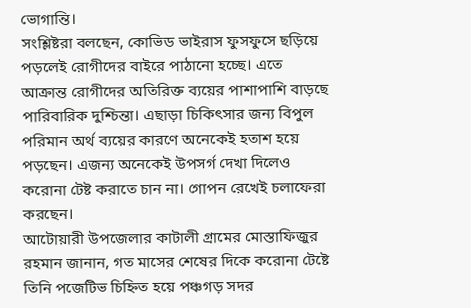ভোগান্তি।
সংশ্লিষ্টরা বলছেন, কোভিড ভাইরাস ফুসফুসে ছড়িয়ে পড়লেই রোগীদের বাইরে পাঠানো হচ্ছে। এতে আক্রান্ত রোগীদের অতিরিক্ত ব্যয়ের পাশাপাশি বাড়ছে পারিবারিক দুশ্চিন্তা। এছাড়া চিকিৎসার জন্য বিপুল পরিমান অর্থ ব্যয়ের কারণে অনেকেই হতাশ হয়ে পড়ছেন। এজন্য অনেকেই উপসর্গ দেখা দিলেও করোনা টেষ্ট করাতে চান না। গোপন রেখেই চলাফেরা করছেন।
আটোয়ারী উপজেলার কাটালী গ্রামের মোস্তাফিজুর রহমান জানান, গত মাসের শেষের দিকে করোনা টেষ্টে তিনি পজেটিভ চিহ্নিত হয়ে পঞ্চগড় সদর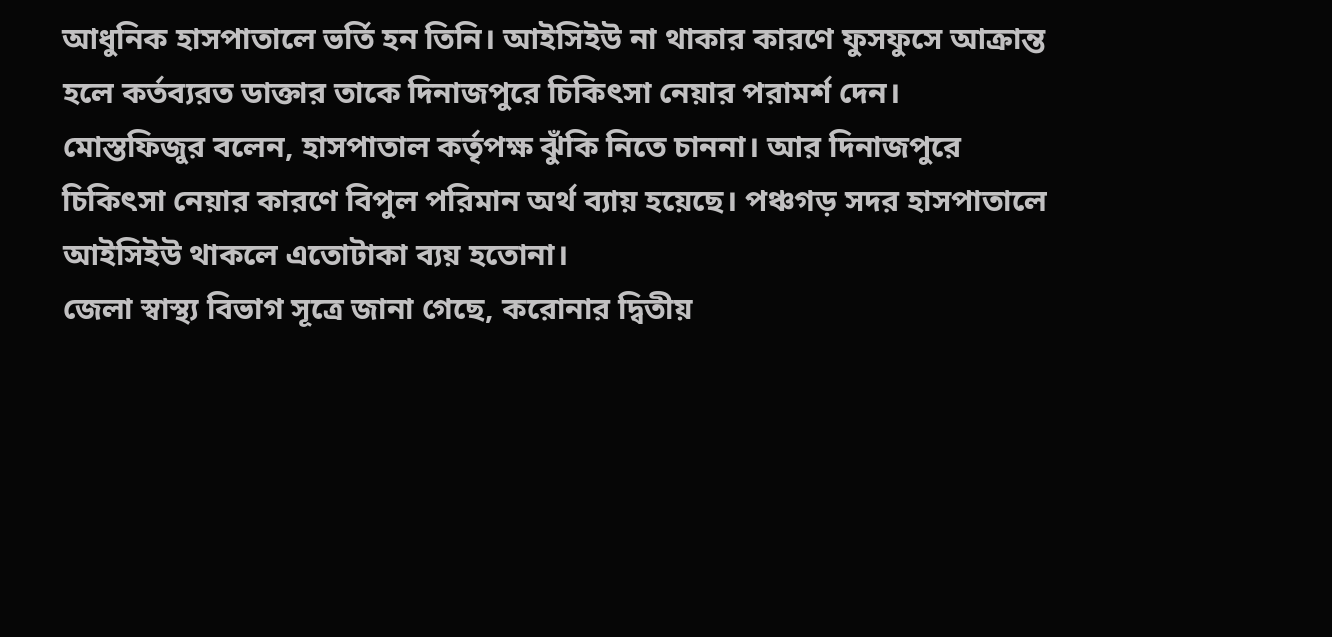আধুনিক হাসপাতালে ভর্তি হন তিনি। আইসিইউ না থাকার কারণে ফুসফুসে আক্রান্ত হলে কর্তব্যরত ডাক্তার তাকে দিনাজপুরে চিকিৎসা নেয়ার পরামর্শ দেন।
মোস্তফিজুর বলেন, হাসপাতাল কর্তৃপক্ষ ঝুঁকি নিতে চাননা। আর দিনাজপুরে চিকিৎসা নেয়ার কারণে বিপুল পরিমান অর্থ ব্যায় হয়েছে। পঞ্চগড় সদর হাসপাতালে আইসিইউ থাকলে এতোটাকা ব্যয় হতোনা।
জেলা স্বাস্থ্য বিভাগ সূত্রে জানা গেছে, করোনার দ্বিতীয়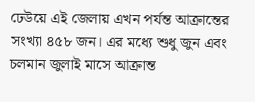ঢেউয়ে এই জেলায় এখন পর্যন্ত আক্রান্তের সংখ্যা ৪৫৮ জন। এর মধ্যে শুধু জুন এবং চলমান জুলাই মাসে আক্রান্ত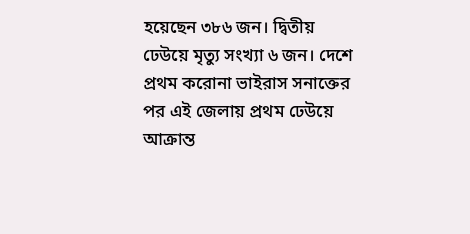হয়েছেন ৩৮৬ জন। দ্বিতীয় ঢেউয়ে মৃত্যু সংখ্যা ৬ জন। দেশে প্রথম করোনা ভাইরাস সনাক্তের পর এই জেলায় প্রথম ঢেউয়ে আক্রান্ত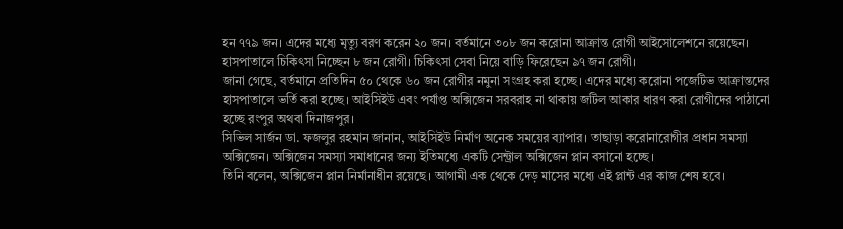হন ৭৭৯ জন। এদের মধ্যে মৃত্যু বরণ করেন ২০ জন। বর্তমানে ৩০৮ জন করোনা আক্রান্ত রোগী আইসোলেশনে রয়েছেন। হাসপাতালে চিকিৎসা নিচ্ছেন ৮ জন রোগী। চিকিৎসা সেবা নিয়ে বাড়ি ফিরেছেন ৯৭ জন রোগী।
জানা গেছে, বর্তমানে প্রতিদিন ৫০ থেকে ৬০ জন রোগীর নমুনা সংগ্রহ করা হচ্ছে। এদের মধ্যে করোনা পজেটিভ আক্রান্তদের হাসপাতালে ভর্তি করা হচ্ছে। আইসিইউ এবং পর্যাপ্ত অক্সিজেন সরবরাহ না থাকায় জটিল আকার ধারণ করা রোগীদের পাঠানো হচ্ছে রংপুর অথবা দিনাজপুর।
সিভিল সার্জন ডা. ফজলুর রহমান জানান, আইসিইউ নির্মাণ অনেক সময়ের ব্যাপার। তাছাড়া করোনারোগীর প্রধান সমস্যা অক্সিজেন। অক্সিজেন সমস্যা সমাধানের জন্য ইতিমধ্যে একটি সেন্ট্রাল অক্সিজেন প্লান বসানো হচ্ছে।
তিনি বলেন, অক্সিজেন প্লান নির্মানাধীন রয়েছে। আগামী এক থেকে দেড় মাসের মধ্যে এই প্লান্ট এর কাজ শেষ হবে।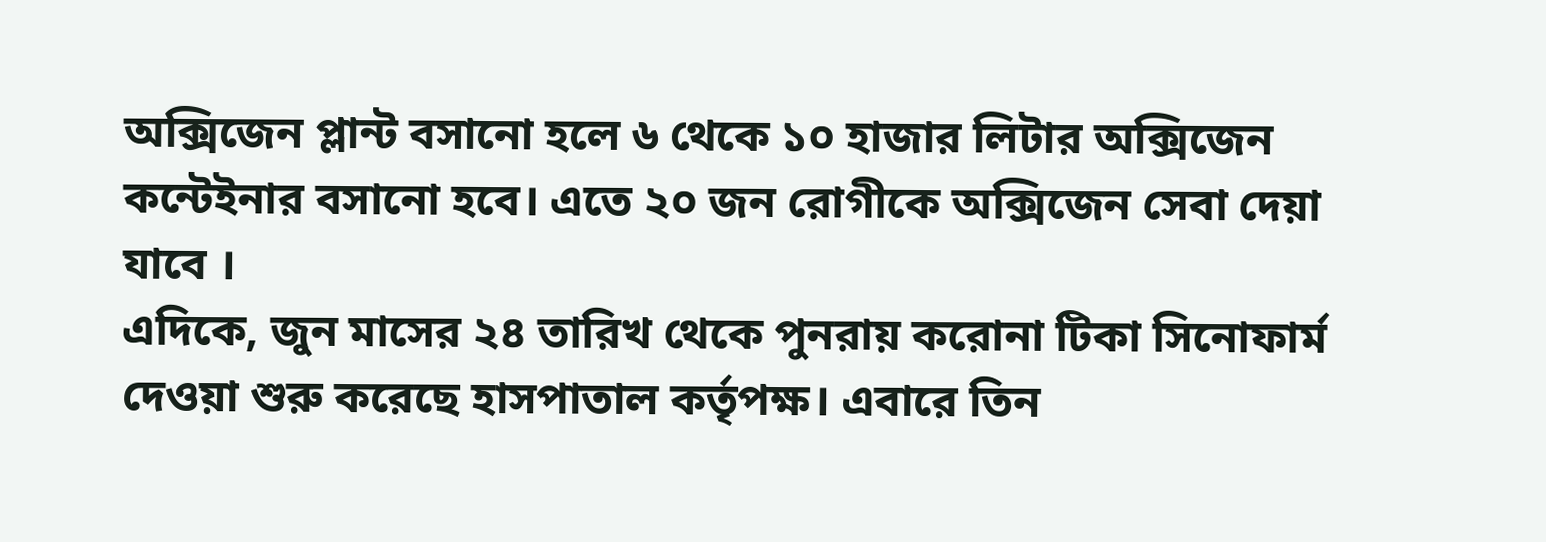অক্সিজেন প্লান্ট বসানো হলে ৬ থেকে ১০ হাজার লিটার অক্সিজেন কন্টেইনার বসানো হবে। এতে ২০ জন রোগীকে অক্সিজেন সেবা দেয়া যাবে ।
এদিকে, জুন মাসের ২৪ তারিখ থেকে পুনরায় করোনা টিকা সিনোফার্ম দেওয়া শুরু করেছে হাসপাতাল কর্তৃপক্ষ। এবারে তিন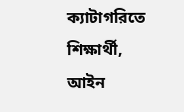ক্যাটাগরিতে শিক্ষার্থী, আইন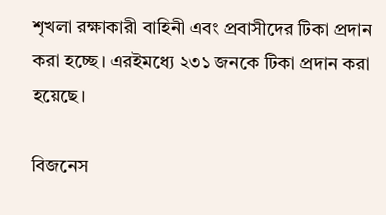শৃখলা রক্ষাকারী বাহিনী এবং প্রবাসীদের টিকা প্রদান করা হচ্ছে। এরইমধ্যে ২৩১ জনকে টিকা প্রদান করা হয়েছে।

বিজনেস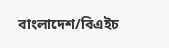বাংলাদেশ/বিএইচ